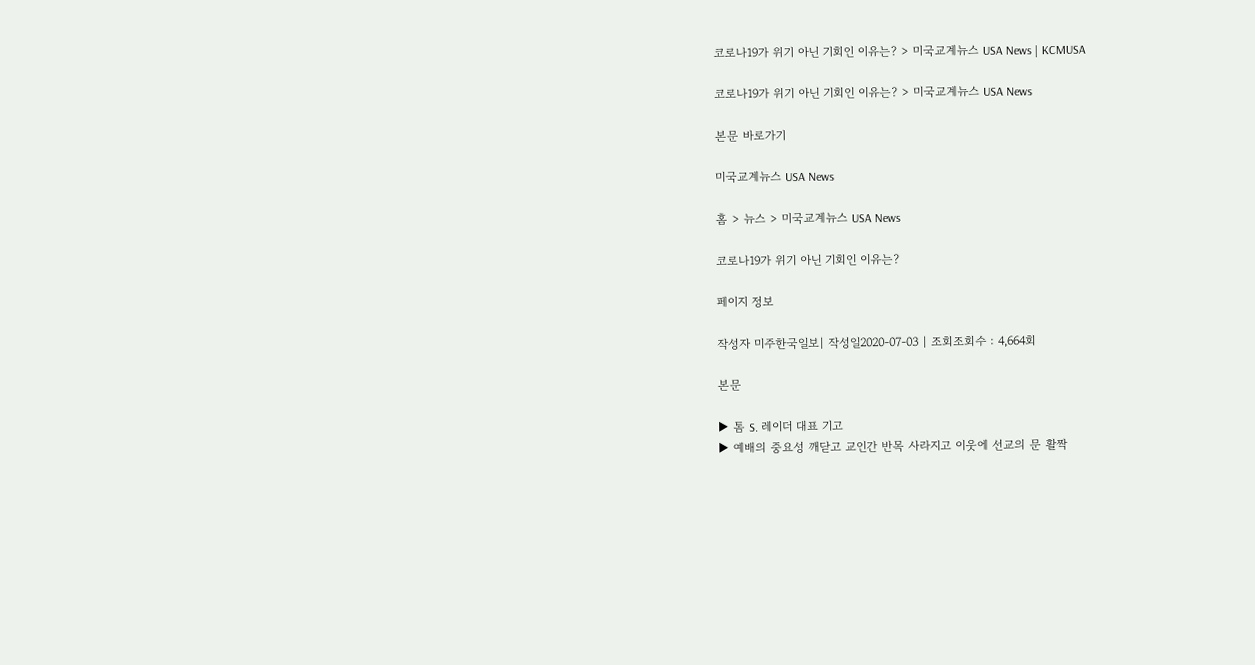코로나19가 위기 아닌 기회인 이유는? > 미국교계뉴스 USA News | KCMUSA

코로나19가 위기 아닌 기회인 이유는? > 미국교계뉴스 USA News

본문 바로가기

미국교계뉴스 USA News

홈 > 뉴스 > 미국교계뉴스 USA News

코로나19가 위기 아닌 기회인 이유는?

페이지 정보

작성자 미주한국일보| 작성일2020-07-03 | 조회조회수 : 4,664회

본문

▶ 톰 S. 레이더 대표 기고
▶ 예배의 중요성 깨닫고 교인간 반목 사라지고 이웃에 선교의 문 활짝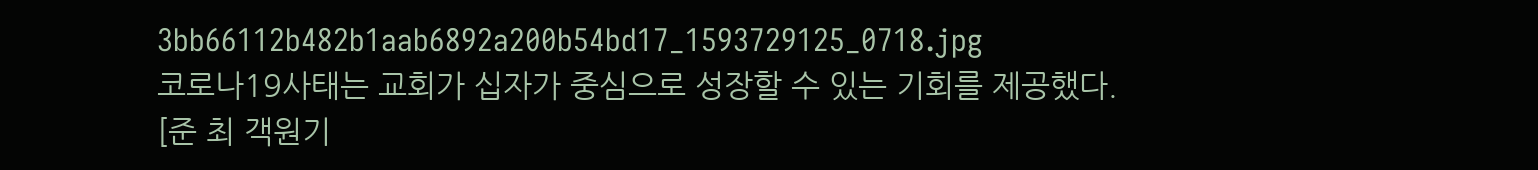3bb66112b482b1aab6892a200b54bd17_1593729125_0718.jpg
코로나19사태는 교회가 십자가 중심으로 성장할 수 있는 기회를 제공했다. [준 최 객원기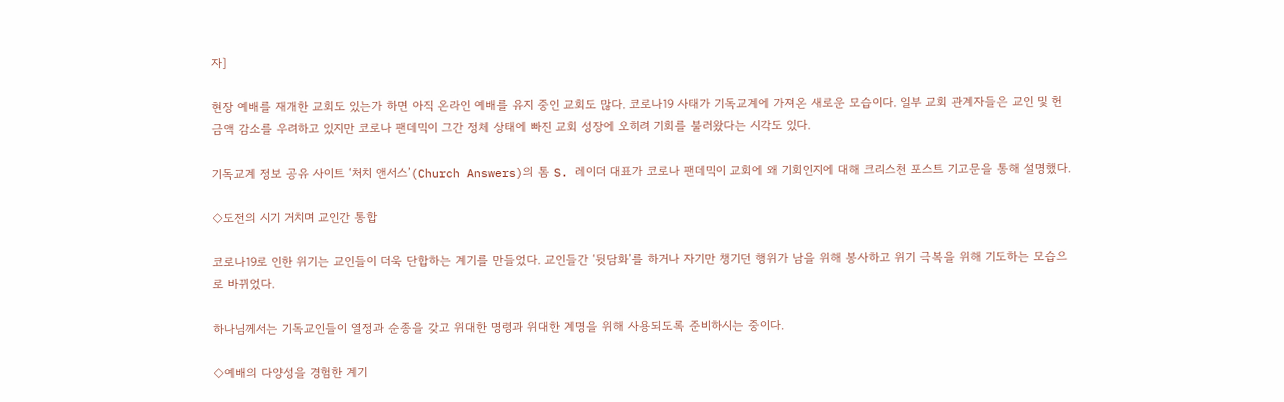자]

현장 예배를 재개한 교회도 있는가 하면 아직 온라인 예배를 유지 중인 교회도 많다. 코로나19 사태가 기독교계에 가져온 새로운 모습이다. 일부 교회 관계자들은 교인 및 헌금액 감소를 우려하고 있지만 코로나 팬데믹이 그간 정체 상태에 빠진 교회 성장에 오히려 기회를 불러왔다는 시각도 있다.

기독교계 정보 공유 사이트 ‘처치 앤서스’(Church Answers)의 톰 S. 레이더 대표가 코로나 팬데믹이 교회에 왜 기회인지에 대해 크리스천 포스트 기고문을 통해 설명했다.

◇도전의 시기 거치며 교인간 통합

코로나19로 인한 위기는 교인들이 더욱 단합하는 계기를 만들었다. 교인들간 ‘뒷담화’를 하거나 자기만 챙기던 행위가 남을 위해 봉사하고 위기 극복을 위해 기도하는 모습으로 바뀌었다.

하나님께서는 기독교인들이 열정과 순종을 갖고 위대한 명령과 위대한 계명을 위해 사용되도록 준비하시는 중이다.

◇예배의 다양성을 경험한 계기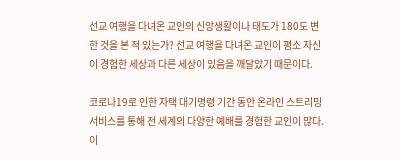선교 여행을 다녀온 교인의 신앙생활이나 태도가 180도 변한 것을 본 적 있는가? 선교 여행을 다녀온 교인이 평소 자신이 경험한 세상과 다른 세상이 있음을 깨달았기 때문이다.

코로나19로 인한 자택 대기명령 기간 동안 온라인 스트리밍 서비스를 통해 전 세계의 다양한 예배를 경험한 교인이 많다. 이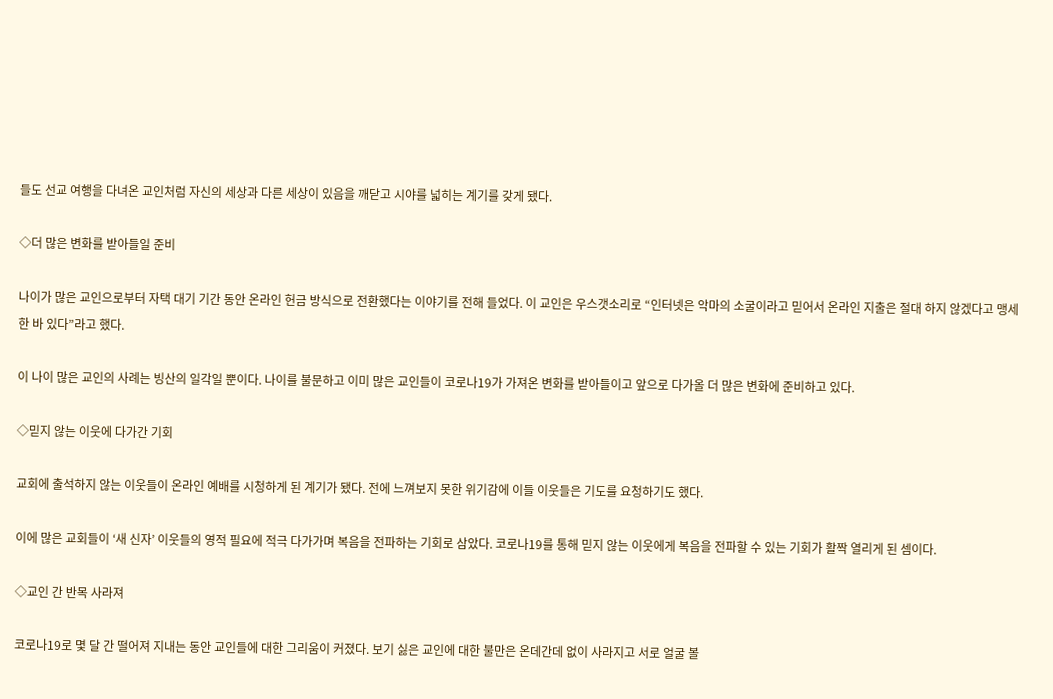들도 선교 여행을 다녀온 교인처럼 자신의 세상과 다른 세상이 있음을 깨닫고 시야를 넓히는 계기를 갖게 됐다.

◇더 많은 변화를 받아들일 준비

나이가 많은 교인으로부터 자택 대기 기간 동안 온라인 헌금 방식으로 전환했다는 이야기를 전해 들었다. 이 교인은 우스갯소리로 “인터넷은 악마의 소굴이라고 믿어서 온라인 지출은 절대 하지 않겠다고 맹세한 바 있다”라고 했다.

이 나이 많은 교인의 사례는 빙산의 일각일 뿐이다. 나이를 불문하고 이미 많은 교인들이 코로나19가 가져온 변화를 받아들이고 앞으로 다가올 더 많은 변화에 준비하고 있다.

◇믿지 않는 이웃에 다가간 기회

교회에 출석하지 않는 이웃들이 온라인 예배를 시청하게 된 계기가 됐다. 전에 느껴보지 못한 위기감에 이들 이웃들은 기도를 요청하기도 했다.

이에 많은 교회들이 ‘새 신자’ 이웃들의 영적 필요에 적극 다가가며 복음을 전파하는 기회로 삼았다. 코로나19를 통해 믿지 않는 이웃에게 복음을 전파할 수 있는 기회가 활짝 열리게 된 셈이다.

◇교인 간 반목 사라져

코로나19로 몇 달 간 떨어져 지내는 동안 교인들에 대한 그리움이 커졌다. 보기 싫은 교인에 대한 불만은 온데간데 없이 사라지고 서로 얼굴 볼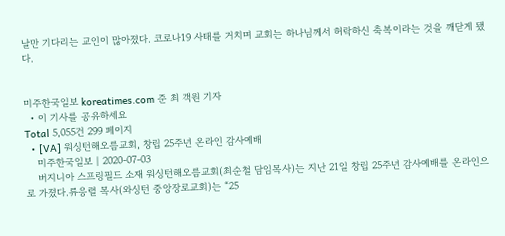날만 기다리는 교인이 많아졌다. 코로나19 사태를 거치며 교회는 하나님께서 허락하신 축복이라는 것을 깨닫게 됐다.


미주한국일보 koreatimes.com 준 최 객원 기자
  • 이 기사를 공유하세요
Total 5,055건 299 페이지
  • [VA] 워싱턴해오름교회, 창립 25주년 온라인 감사예배
    미주한국일보 | 2020-07-03
    버지니아 스프링필드 소재 워싱턴해오름교회(최순철 담임목사)는 지난 21일 창립 25주년 감사예배를 온라인으로 가졌다.류응렬 목사(와싱턴 중앙장로교회)는 “25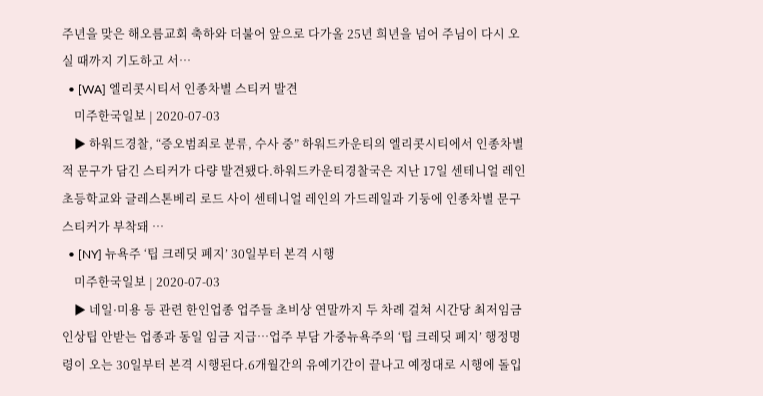주년을 맞은 해오름교회 축하와 더불어 앞으로 다가올 25년 희년을 넘어 주님이 다시 오실 때까지 기도하고 서…
  • [WA] 엘리콧시티서 인종차별 스티커 발견
    미주한국일보 | 2020-07-03
    ▶ 하워드경찰, “증오범죄로 분류, 수사 중” 하워드카운티의 엘리콧시티에서 인종차별적 문구가 담긴 스티커가 다량 발견됐다.하워드카운티경찰국은 지난 17일 센테니얼 레인 초등학교와 글레스톤베리 로드 사이 센테니얼 레인의 가드레일과 기둥에 인종차별 문구 스티커가 부착돼 …
  • [NY] 뉴욕주 ‘팁 크레딧 폐지’ 30일부터 본격 시행
    미주한국일보 | 2020-07-03
    ▶ 네일·미용 등 관련 한인업종 업주들 초비상 연말까지 두 차례 걸쳐 시간당 최저임금 인상팁 안받는 업종과 동일 임금 지급…업주 부담 가중뉴욕주의 ‘팁 크레딧 폐지’ 행정명령이 오는 30일부터 본격 시행된다.6개월간의 유예기간이 끝나고 예정대로 시행에 돌입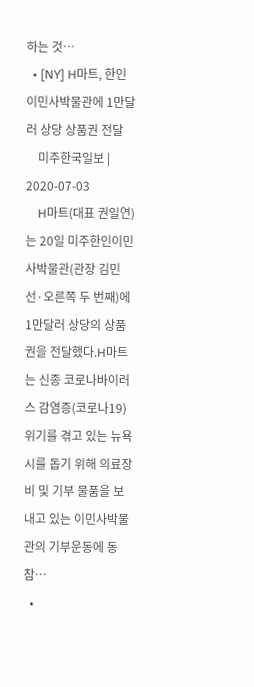하는 것…
  • [NY] H마트, 한인이민사박물관에 1만달러 상당 상품권 전달
    미주한국일보 | 2020-07-03
    H마트(대표 권일연)는 20일 미주한인이민사박물관(관장 김민선·오른쪽 두 번째)에 1만달러 상당의 상품권을 전달했다.H마트는 신종 코로나바이러스 감염증(코로나19) 위기를 겪고 있는 뉴욕시를 돕기 위해 의료장비 및 기부 물품을 보내고 있는 이민사박물관의 기부운동에 동참…
  •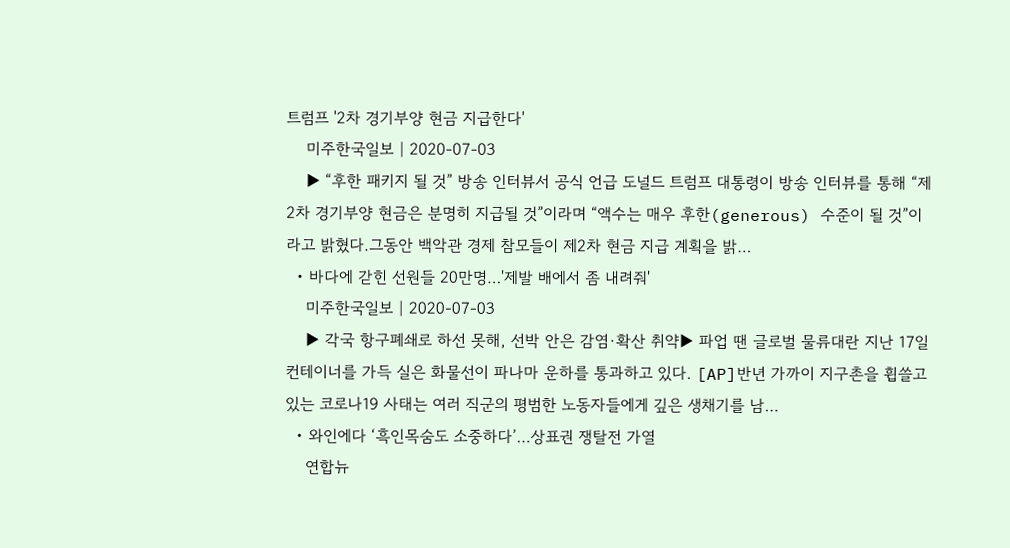트럼프 '2차 경기부양 현금 지급한다'
    미주한국일보 | 2020-07-03
    ▶ “후한 패키지 될 것” 방송 인터뷰서 공식 언급 도널드 트럼프 대통령이 방송 인터뷰를 통해 “제2차 경기부양 현금은 분명히 지급될 것”이라며 “액수는 매우 후한(generous) 수준이 될 것”이라고 밝혔다.그동안 백악관 경제 참모들이 제2차 현금 지급 계획을 밝…
  • 바다에 갇힌 선원들 20만명…'제발 배에서 좀 내려줘'
    미주한국일보 | 2020-07-03
    ▶ 각국 항구폐쇄로 하선 못해, 선박 안은 감염·확산 취약▶ 파업 땐 글로벌 물류대란 지난 17일 컨테이너를 가득 실은 화물선이 파나마 운하를 통과하고 있다. [AP]반년 가까이 지구촌을 휩쓸고 있는 코로나19 사태는 여러 직군의 평범한 노동자들에게 깊은 생채기를 남…
  • 와인에다 ‘흑인목숨도 소중하다’…상표권 쟁탈전 가열
    연합뉴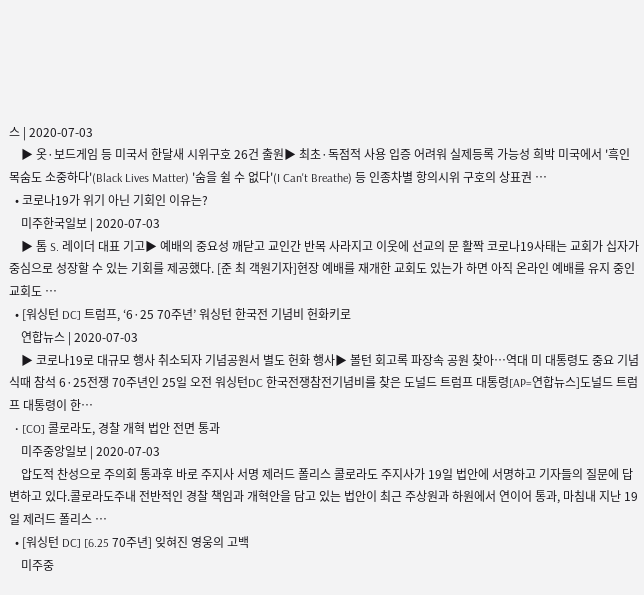스 | 2020-07-03
    ▶ 옷·보드게임 등 미국서 한달새 시위구호 26건 출원▶ 최초·독점적 사용 입증 어려워 실제등록 가능성 희박 미국에서 '흑인 목숨도 소중하다'(Black Lives Matter) '숨을 쉴 수 없다'(I Can't Breathe) 등 인종차별 항의시위 구호의 상표권 …
  • 코로나19가 위기 아닌 기회인 이유는?
    미주한국일보 | 2020-07-03
    ▶ 톰 S. 레이더 대표 기고▶ 예배의 중요성 깨닫고 교인간 반목 사라지고 이웃에 선교의 문 활짝 코로나19사태는 교회가 십자가 중심으로 성장할 수 있는 기회를 제공했다. [준 최 객원기자]현장 예배를 재개한 교회도 있는가 하면 아직 온라인 예배를 유지 중인 교회도 …
  • [워싱턴 DC] 트럼프, ‘6·25 70주년’ 워싱턴 한국전 기념비 헌화키로
    연합뉴스 | 2020-07-03
    ▶ 코로나19로 대규모 행사 취소되자 기념공원서 별도 헌화 행사▶ 볼턴 회고록 파장속 공원 찾아…역대 미 대통령도 중요 기념식때 참석 6·25전쟁 70주년인 25일 오전 워싱턴DC 한국전쟁참전기념비를 찾은 도널드 트럼프 대통령[AP=연합뉴스]도널드 트럼프 대통령이 한…
  • [CO] 콜로라도, 경찰 개혁 법안 전면 통과
    미주중앙일보 | 2020-07-03
    압도적 찬성으로 주의회 통과후 바로 주지사 서명 제러드 폴리스 콜로라도 주지사가 19일 법안에 서명하고 기자들의 질문에 답변하고 있다.콜로라도주내 전반적인 경찰 책임과 개혁안을 담고 있는 법안이 최근 주상원과 하원에서 연이어 통과, 마침내 지난 19일 제러드 폴리스 …
  • [워싱턴 DC] [6.25 70주년] 잊혀진 영웅의 고백
    미주중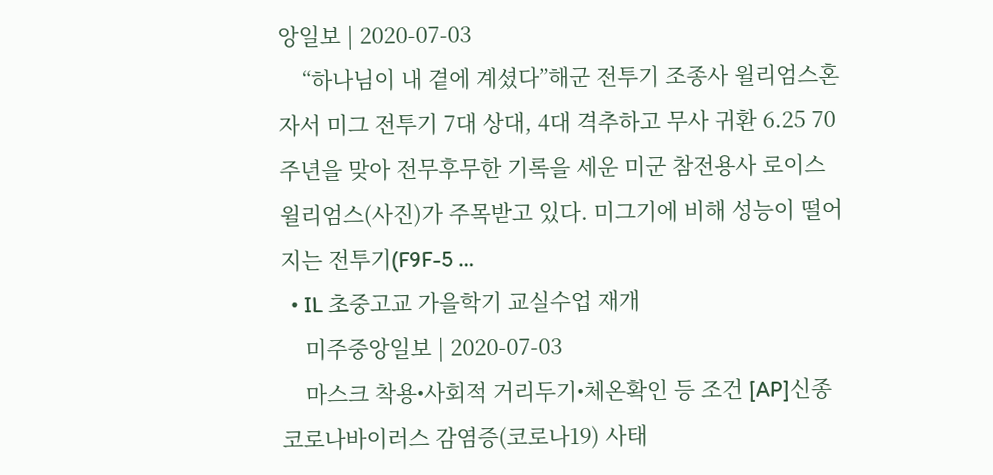앙일보 | 2020-07-03
    “하나님이 내 곁에 계셨다”해군 전투기 조종사 윌리엄스혼자서 미그 전투기 7대 상대, 4대 격추하고 무사 귀환 6.25 70주년을 맞아 전무후무한 기록을 세운 미군 참전용사 로이스 윌리엄스(사진)가 주목받고 있다. 미그기에 비해 성능이 떨어지는 전투기(F9F-5 …
  • IL 초중고교 가을학기 교실수업 재개
    미주중앙일보 | 2020-07-03
    마스크 착용•사회적 거리두기•체온확인 등 조건 [AP]신종 코로나바이러스 감염증(코로나19) 사태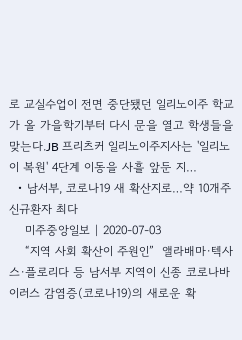로 교실수업이 전면 중단됐던 일리노이주 학교가 올 가을학기부터 다시 문을 열고 학생들을 맞는다.JB 프리츠커 일리노이주지사는 '일리노이 복원' 4단계 이동을 사흘 앞둔 지…
  • 남서부, 코로나19 새 확산지로…약 10개주 신규환자 최다
    미주중앙일보 | 2020-07-03
    “지역 사회 확산이 주원인”  앨라배마·텍사스·플로리다 등 남서부 지역이 신종 코로나바이러스 감염증(코로나19)의 새로운 확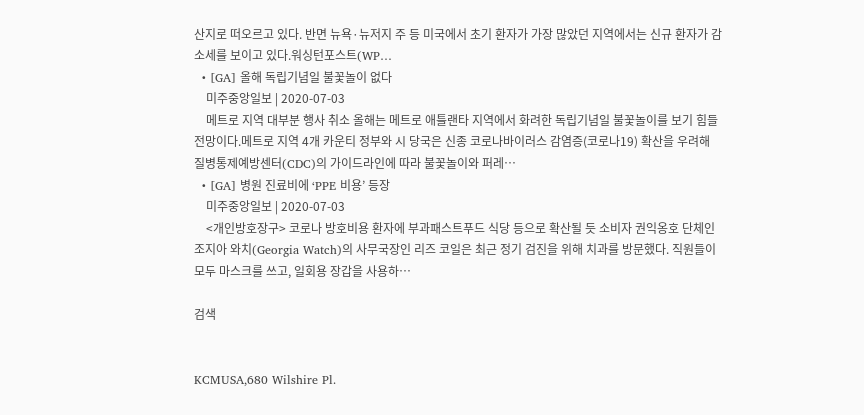산지로 떠오르고 있다. 반면 뉴욕·뉴저지 주 등 미국에서 초기 환자가 가장 많았던 지역에서는 신규 환자가 감소세를 보이고 있다.워싱턴포스트(WP…
  • [GA] 올해 독립기념일 불꽃놀이 없다
    미주중앙일보 | 2020-07-03
    메트로 지역 대부분 행사 취소 올해는 메트로 애틀랜타 지역에서 화려한 독립기념일 불꽃놀이를 보기 힘들 전망이다.메트로 지역 4개 카운티 정부와 시 당국은 신종 코로나바이러스 감염증(코로나19) 확산을 우려해 질병통제예방센터(CDC)의 가이드라인에 따라 불꽃놀이와 퍼레…
  • [GA] 병원 진료비에 ‘PPE 비용’ 등장
    미주중앙일보 | 2020-07-03
    <개인방호장구> 코로나 방호비용 환자에 부과패스트푸드 식당 등으로 확산될 듯 소비자 권익옹호 단체인 조지아 와치(Georgia Watch)의 사무국장인 리즈 코일은 최근 정기 검진을 위해 치과를 방문했다. 직원들이 모두 마스크를 쓰고, 일회용 장갑을 사용하…

검색


KCMUSA,680 Wilshire Pl.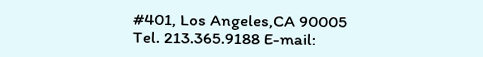#401, Los Angeles,CA 90005
Tel. 213.365.9188 E-mail: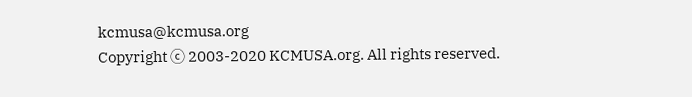kcmusa@kcmusa.org
Copyright ⓒ 2003-2020 KCMUSA.org. All rights reserved.